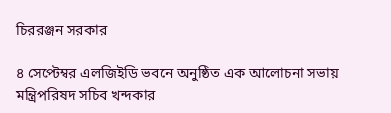চিররঞ্জন সরকার

৪ সেপ্টেম্বর এলজিইডি ভবনে অনুষ্ঠিত এক আলোচনা সভায় মন্ত্রিপরিষদ সচিব খন্দকার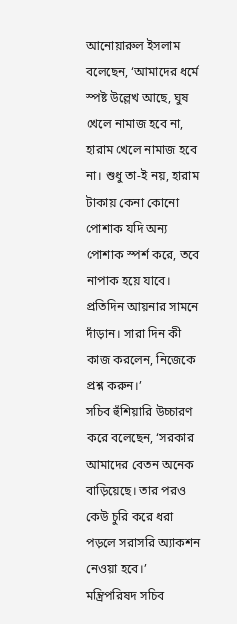আনোয়ারুল ইসলাম বলেছেন, ‘আমাদের ধর্মে স্পষ্ট উল্লেখ আছে, ঘুষ খেলে নামাজ হবে না, হারাম খেলে নামাজ হবে না। শুধু তা-ই নয়, হারাম টাকায় কেনা কোনো পোশাক যদি অন্য পোশাক স্পর্শ করে, তবে নাপাক হয়ে যাবে। প্রতিদিন আয়নার সামনে দাঁড়ান। সারা দিন কী কাজ করলেন, নিজেকে প্রশ্ন করুন।’
সচিব হুঁশিয়ারি উচ্চারণ করে বলেছেন, ‘সরকার আমাদের বেতন অনেক বাড়িয়েছে। তার পরও কেউ চুরি করে ধরা পড়লে সরাসরি অ্যাকশন নেওয়া হবে।’
মন্ত্রিপরিষদ সচিব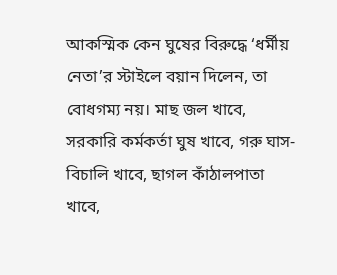আকস্মিক কেন ঘুষের বিরুদ্ধে ‘ধর্মীয় নেতা’র স্টাইলে বয়ান দিলেন, তা বোধগম্য নয়। মাছ জল খাবে, সরকারি কর্মকর্তা ঘুষ খাবে, গরু ঘাস-বিচালি খাবে, ছাগল কাঁঠালপাতা খাবে,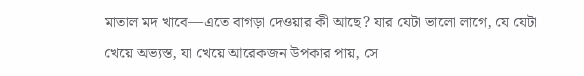মাতাল মদ খাবে—এতে বাগড়া দেওয়ার কী আছে? যার যেটা ভালো লাগে, যে যেটা খেয়ে অভ্যস্ত, যা খেয়ে আরেকজন উপকার পায়, সে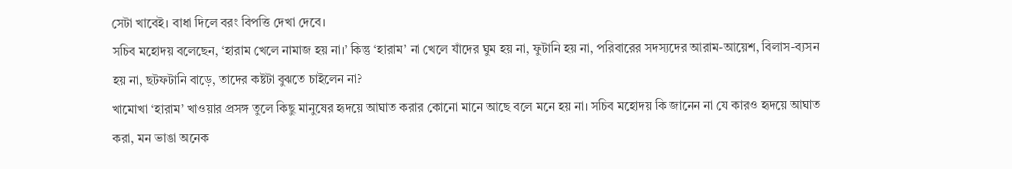সেটা খাবেই। বাধা দিলে বরং বিপত্তি দেখা দেবে।
সচিব মহোদয় বলেছেন, ‘হারাম খেলে নামাজ হয় না।’ কিন্তু ‘হারাম’ না খেলে যাঁদের ঘুম হয় না, ফুটানি হয় না, পরিবারের সদস্যদের আরাম-আয়েশ, বিলাস-ব্যসন হয় না, ছটফটানি বাড়ে, তাদের কষ্টটা বুঝতে চাইলেন না?
খামোখা ‘হারাম’ খাওয়ার প্রসঙ্গ তুলে কিছু মানুষের হৃদয়ে আঘাত করার কোনো মানে আছে বলে মনে হয় না। সচিব মহোদয় কি জানেন না যে কারও হৃদয়ে আঘাত করা, মন ভাঙা অনেক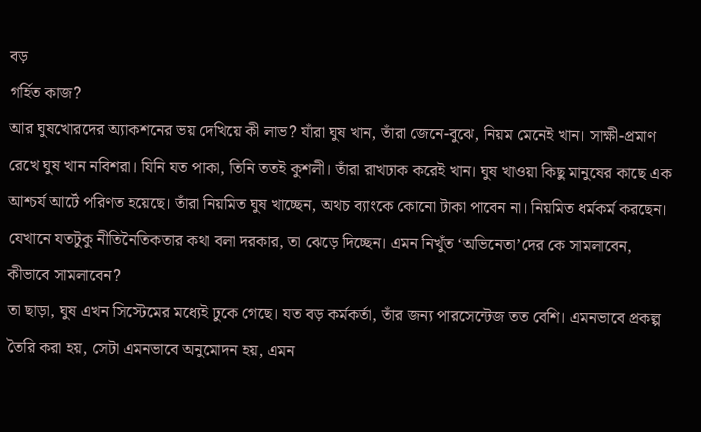বড়
গর্হিত কাজ?
আর ঘুষখোরদের অ্যাকশনের ভয় দেখিয়ে কী লাভ? যাঁরা ঘুষ খান, তাঁরা জেনে-বুঝে, নিয়ম মেনেই খান। সাক্ষী-প্রমাণ রেখে ঘুষ খান নবিশরা। যিনি যত পাকা, তিনি ততই কুশলী। তাঁরা রাখঢাক করেই খান। ঘুষ খাওয়া কিছু মানুষের কাছে এক আশ্চর্য আর্টে পরিণত হয়েছে। তাঁরা নিয়মিত ঘুষ খাচ্ছেন, অথচ ব্যাংকে কোনো টাকা পাবেন না। নিয়মিত ধর্মকর্ম করছেন। যেখানে যতটুকু নীতিনৈতিকতার কথা বলা দরকার, তা ঝেড়ে দিচ্ছেন। এমন নিখুঁত ‘অভিনেতা’দের কে সামলাবেন, কীভাবে সামলাবেন?
তা ছাড়া, ঘুষ এখন সিস্টেমের মধ্যেই ঢুকে গেছে। যত বড় কর্মকর্তা, তাঁর জন্য পারসেন্টেজ তত বেশি। এমনভাবে প্রকল্প তৈরি করা হয়, সেটা এমনভাবে অনুমোদন হয়, এমন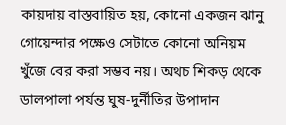কায়দায় বাস্তবায়িত হয়, কোনো একজন ঝানু গোয়েন্দার পক্ষেও সেটাতে কোনো অনিয়ম খুঁজে বের করা সম্ভব নয়। অথচ শিকড় থেকে ডালপালা পর্যন্ত ঘুষ-দুর্নীতির উপাদান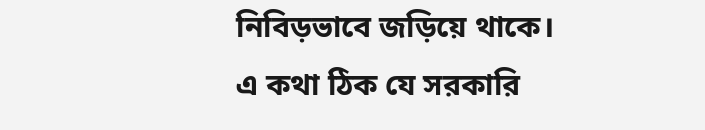নিবিড়ভাবে জড়িয়ে থাকে।
এ কথা ঠিক যে সরকারি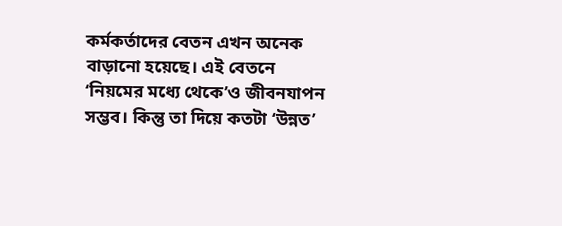কর্মকর্তাদের বেতন এখন অনেক বাড়ানো হয়েছে। এই বেতনে ‘নিয়মের মধ্যে থেকে’ও জীবনযাপন সম্ভব। কিন্তু তা দিয়ে কতটা ‘উন্নত’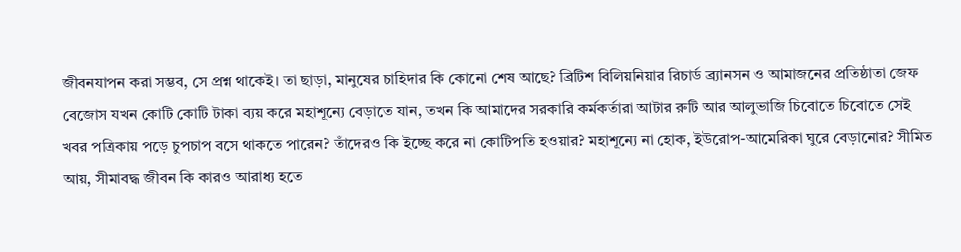জীবনযাপন করা সম্ভব, সে প্রশ্ন থাকেই। তা ছাড়া, মানুষের চাহিদার কি কোনো শেষ আছে? ব্রিটিশ বিলিয়নিয়ার রিচার্ড ব্র্যানসন ও আমাজনের প্রতিষ্ঠাতা জেফ বেজোস যখন কোটি কোটি টাকা ব্যয় করে মহাশূন্যে বেড়াতে যান, তখন কি আমাদের সরকারি কর্মকর্তারা আটার রুটি আর আলুভাজি চিবোতে চিবোতে সেই খবর পত্রিকায় পড়ে চুপচাপ বসে থাকতে পারেন? তাঁদেরও কি ইচ্ছে করে না কোটিপতি হওয়ার? মহাশূন্যে না হোক, ইউরোপ-আমেরিকা ঘুরে বেড়ানোর? সীমিত আয়, সীমাবদ্ধ জীবন কি কারও আরাধ্য হতে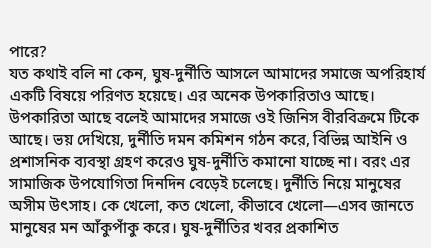পারে?
যত কথাই বলি না কেন, ঘুষ-দুর্নীতি আসলে আমাদের সমাজে অপরিহার্য একটি বিষয়ে পরিণত হয়েছে। এর অনেক উপকারিতাও আছে। উপকারিতা আছে বলেই আমাদের সমাজে ওই জিনিস বীরবিক্রমে টিকে আছে। ভয় দেখিয়ে, দুর্নীতি দমন কমিশন গঠন করে, বিভিন্ন আইনি ও প্রশাসনিক ব্যবস্থা গ্রহণ করেও ঘুষ-দুর্নীতি কমানো যাচ্ছে না। বরং এর সামাজিক উপযোগিতা দিনদিন বেড়েই চলেছে। দুর্নীতি নিয়ে মানুষের অসীম উৎসাহ। কে খেলো, কত খেলো, কীভাবে খেলো—এসব জানতে মানুষের মন আঁকুপাঁকু করে। ঘুষ-দুর্নীতির খবর প্রকাশিত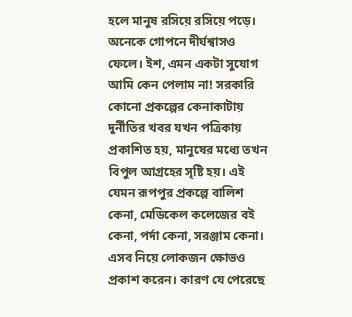হলে মানুষ রসিয়ে রসিয়ে পড়ে। অনেকে গোপনে দীর্ঘশ্বাসও ফেলে। ইশ, এমন একটা সুযোগ আমি কেন পেলাম না! সরকারি কোনো প্রকল্পের কেনাকাটায় দুর্নীতির খবর যখন পত্রিকায় প্রকাশিত হয়, মানুষের মধ্যে তখন বিপুল আগ্রহের সৃষ্টি হয়। এই যেমন রূপপুর প্রকল্পে বালিশ কেনা, মেডিকেল কলেজের বই কেনা, পর্দা কেনা, সরঞ্জাম কেনা। এসব নিয়ে লোকজন ক্ষোভও প্রকাশ করেন। কারণ যে পেরেছে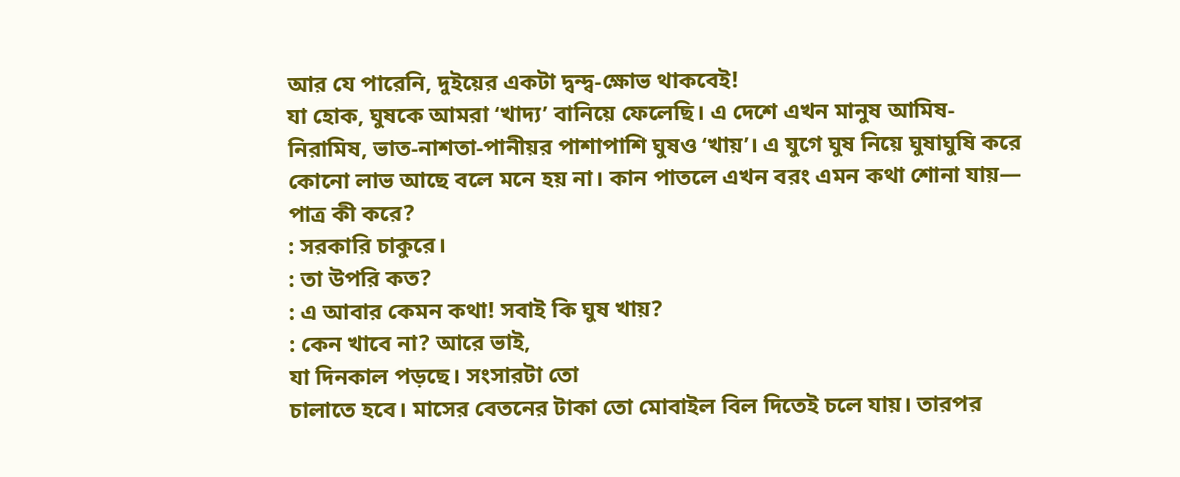আর যে পারেনি, দুইয়ের একটা দ্বন্দ্ব-ক্ষোভ থাকবেই!
যা হোক, ঘুষকে আমরা ‘খাদ্য’ বানিয়ে ফেলেছি। এ দেশে এখন মানুষ আমিষ-নিরামিষ, ভাত-নাশতা-পানীয়র পাশাপাশি ঘুষও ‘খায়’। এ যুগে ঘুষ নিয়ে ঘুষাঘুষি করে কোনো লাভ আছে বলে মনে হয় না। কান পাতলে এখন বরং এমন কথা শোনা যায়— পাত্র কী করে?
: সরকারি চাকুরে।
: তা উপরি কত?
: এ আবার কেমন কথা! সবাই কি ঘুষ খায়?
: কেন খাবে না? আরে ভাই,
যা দিনকাল পড়ছে। সংসারটা তো
চালাতে হবে। মাসের বেতনের টাকা তো মোবাইল বিল দিতেই চলে যায়। তারপর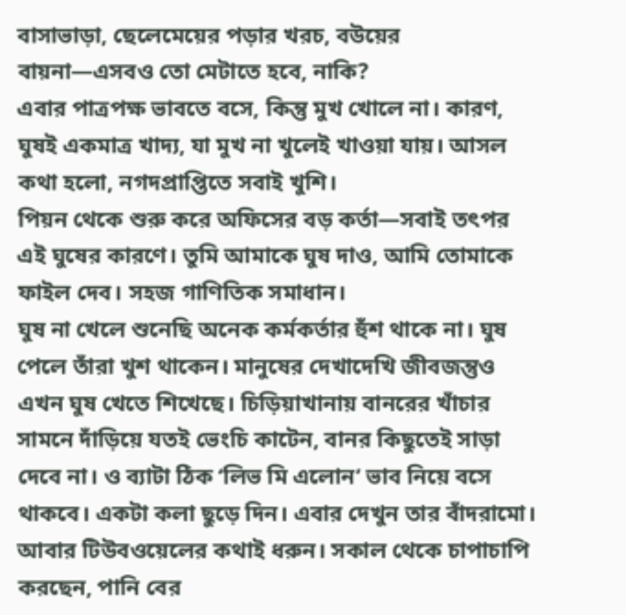বাসাভাড়া, ছেলেমেয়ের পড়ার খরচ, বউয়ের বায়না—এসবও তো মেটাতে হবে, নাকি?
এবার পাত্রপক্ষ ভাবতে বসে, কিন্তু মুখ খোলে না। কারণ, ঘুষই একমাত্র খাদ্য, যা মুখ না খুলেই খাওয়া যায়। আসল কথা হলো, নগদপ্রাপ্তিতে সবাই খুশি।
পিয়ন থেকে শুরু করে অফিসের বড় কর্তা—সবাই তৎপর এই ঘুষের কারণে। তুমি আমাকে ঘুষ দাও, আমি তোমাকে ফাইল দেব। সহজ গাণিতিক সমাধান।
ঘুষ না খেলে শুনেছি অনেক কর্মকর্তার হুঁশ থাকে না। ঘুষ পেলে তাঁরা খুশ থাকেন। মানুষের দেখাদেখি জীবজন্তুও এখন ঘুষ খেতে শিখেছে। চিড়িয়াখানায় বানরের খাঁচার সামনে দাঁড়িয়ে যতই ভেংচি কাটেন, বানর কিছুতেই সাড়া দেবে না। ও ব্যাটা ঠিক ‘লিভ মি এলোন’ ভাব নিয়ে বসে থাকবে। একটা কলা ছুড়ে দিন। এবার দেখুন তার বাঁদরামো। আবার টিউবওয়েলের কথাই ধরুন। সকাল থেকে চাপাচাপি করছেন, পানি বের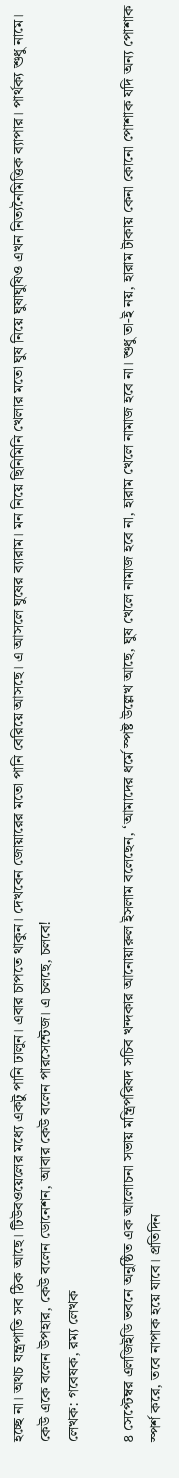হচ্ছে না। অথচ যন্ত্রপাতি সব ঠিক আছে। টিউবওয়েলের মধ্যে একটু পানি ঢালুন। এবার চাপতে থাকুন। দেখবেন জোয়ারের মতো পানি বেরিয়ে আসছে। এ আসলে ঘুষের ব্যারাম। মন নিয়ে ছিনিমিনি খেলার মতো ঘুষ নিয়ে ঘুষাঘুষিও এখন নিত্যনৈমিত্তিক ব্যাপার। পার্থক্য শুধু নামে। কেউ একে বলেন উপহার, কেউ বলেন ডোনেশন, আবার কেউ বলেন পারসেন্টেজ। এ চলছে, চলবে!
লেখক: গবেষক, রম্য লেখক

৪ সেপ্টেম্বর এলজিইডি ভবনে অনুষ্ঠিত এক আলোচনা সভায় মন্ত্রিপরিষদ সচিব খন্দকার আনোয়ারুল ইসলাম বলেছেন, ‘আমাদের ধর্মে স্পষ্ট উল্লেখ আছে, ঘুষ খেলে নামাজ হবে না, হারাম খেলে নামাজ হবে না। শুধু তা-ই নয়, হারাম টাকায় কেনা কোনো পোশাক যদি অন্য পোশাক স্পর্শ করে, তবে নাপাক হয়ে যাবে। প্রতিদিন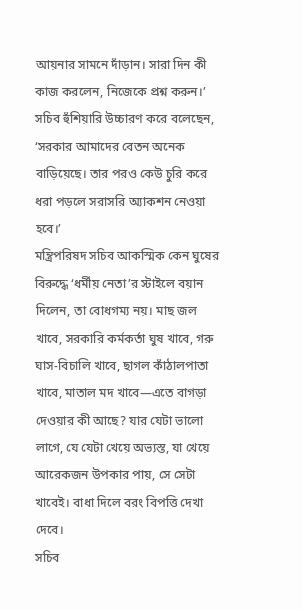আয়নার সামনে দাঁড়ান। সারা দিন কী কাজ করলেন, নিজেকে প্রশ্ন করুন।’
সচিব হুঁশিয়ারি উচ্চারণ করে বলেছেন, ‘সরকার আমাদের বেতন অনেক বাড়িয়েছে। তার পরও কেউ চুরি করে ধরা পড়লে সরাসরি অ্যাকশন নেওয়া হবে।’
মন্ত্রিপরিষদ সচিব আকস্মিক কেন ঘুষের বিরুদ্ধে ‘ধর্মীয় নেতা’র স্টাইলে বয়ান দিলেন, তা বোধগম্য নয়। মাছ জল খাবে, সরকারি কর্মকর্তা ঘুষ খাবে, গরু ঘাস-বিচালি খাবে, ছাগল কাঁঠালপাতা খাবে, মাতাল মদ খাবে—এতে বাগড়া দেওয়ার কী আছে? যার যেটা ভালো লাগে, যে যেটা খেয়ে অভ্যস্ত, যা খেয়ে আরেকজন উপকার পায়, সে সেটা খাবেই। বাধা দিলে বরং বিপত্তি দেখা দেবে।
সচিব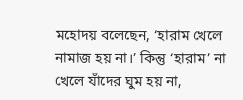মহোদয় বলেছেন, ‘হারাম খেলে নামাজ হয় না।’ কিন্তু ‘হারাম’ না খেলে যাঁদের ঘুম হয় না,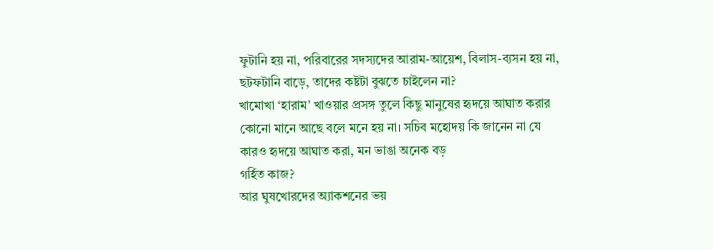ফুটানি হয় না, পরিবারের সদস্যদের আরাম-আয়েশ, বিলাস-ব্যসন হয় না, ছটফটানি বাড়ে, তাদের কষ্টটা বুঝতে চাইলেন না?
খামোখা ‘হারাম’ খাওয়ার প্রসঙ্গ তুলে কিছু মানুষের হৃদয়ে আঘাত করার কোনো মানে আছে বলে মনে হয় না। সচিব মহোদয় কি জানেন না যে কারও হৃদয়ে আঘাত করা, মন ভাঙা অনেক বড়
গর্হিত কাজ?
আর ঘুষখোরদের অ্যাকশনের ভয়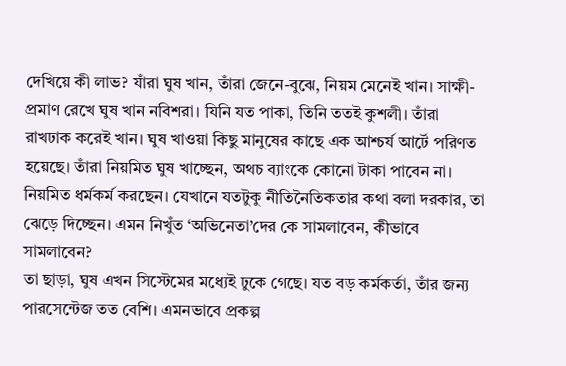দেখিয়ে কী লাভ? যাঁরা ঘুষ খান, তাঁরা জেনে-বুঝে, নিয়ম মেনেই খান। সাক্ষী-প্রমাণ রেখে ঘুষ খান নবিশরা। যিনি যত পাকা, তিনি ততই কুশলী। তাঁরা রাখঢাক করেই খান। ঘুষ খাওয়া কিছু মানুষের কাছে এক আশ্চর্য আর্টে পরিণত হয়েছে। তাঁরা নিয়মিত ঘুষ খাচ্ছেন, অথচ ব্যাংকে কোনো টাকা পাবেন না। নিয়মিত ধর্মকর্ম করছেন। যেখানে যতটুকু নীতিনৈতিকতার কথা বলা দরকার, তা ঝেড়ে দিচ্ছেন। এমন নিখুঁত ‘অভিনেতা’দের কে সামলাবেন, কীভাবে সামলাবেন?
তা ছাড়া, ঘুষ এখন সিস্টেমের মধ্যেই ঢুকে গেছে। যত বড় কর্মকর্তা, তাঁর জন্য পারসেন্টেজ তত বেশি। এমনভাবে প্রকল্প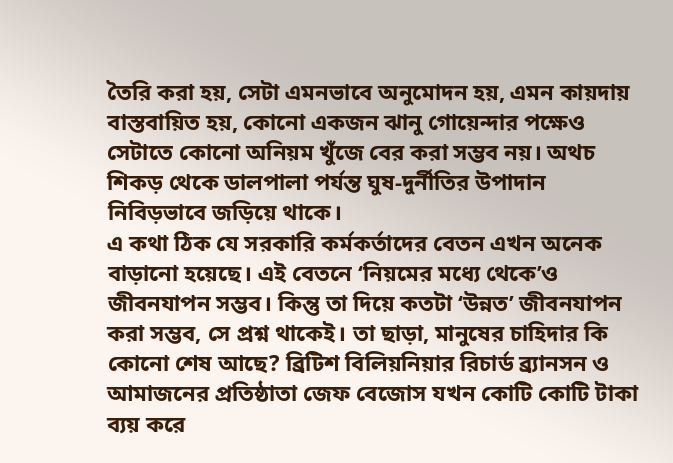তৈরি করা হয়, সেটা এমনভাবে অনুমোদন হয়, এমন কায়দায় বাস্তবায়িত হয়, কোনো একজন ঝানু গোয়েন্দার পক্ষেও সেটাতে কোনো অনিয়ম খুঁজে বের করা সম্ভব নয়। অথচ শিকড় থেকে ডালপালা পর্যন্ত ঘুষ-দুর্নীতির উপাদান নিবিড়ভাবে জড়িয়ে থাকে।
এ কথা ঠিক যে সরকারি কর্মকর্তাদের বেতন এখন অনেক বাড়ানো হয়েছে। এই বেতনে ‘নিয়মের মধ্যে থেকে’ও জীবনযাপন সম্ভব। কিন্তু তা দিয়ে কতটা ‘উন্নত’ জীবনযাপন করা সম্ভব, সে প্রশ্ন থাকেই। তা ছাড়া, মানুষের চাহিদার কি কোনো শেষ আছে? ব্রিটিশ বিলিয়নিয়ার রিচার্ড ব্র্যানসন ও আমাজনের প্রতিষ্ঠাতা জেফ বেজোস যখন কোটি কোটি টাকা ব্যয় করে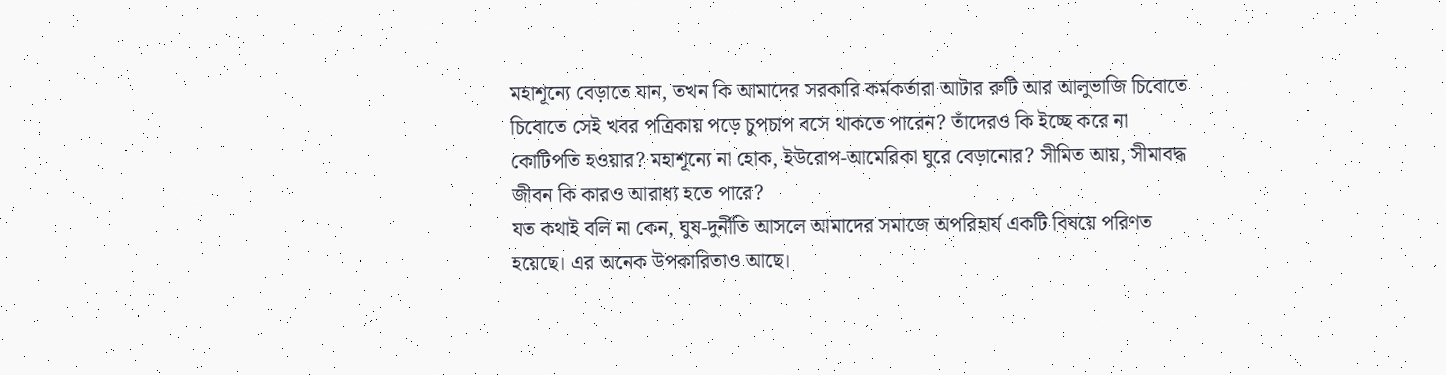মহাশূন্যে বেড়াতে যান, তখন কি আমাদের সরকারি কর্মকর্তারা আটার রুটি আর আলুভাজি চিবোতে চিবোতে সেই খবর পত্রিকায় পড়ে চুপচাপ বসে থাকতে পারেন? তাঁদেরও কি ইচ্ছে করে না কোটিপতি হওয়ার? মহাশূন্যে না হোক, ইউরোপ-আমেরিকা ঘুরে বেড়ানোর? সীমিত আয়, সীমাবদ্ধ জীবন কি কারও আরাধ্য হতে পারে?
যত কথাই বলি না কেন, ঘুষ-দুর্নীতি আসলে আমাদের সমাজে অপরিহার্য একটি বিষয়ে পরিণত হয়েছে। এর অনেক উপকারিতাও আছে।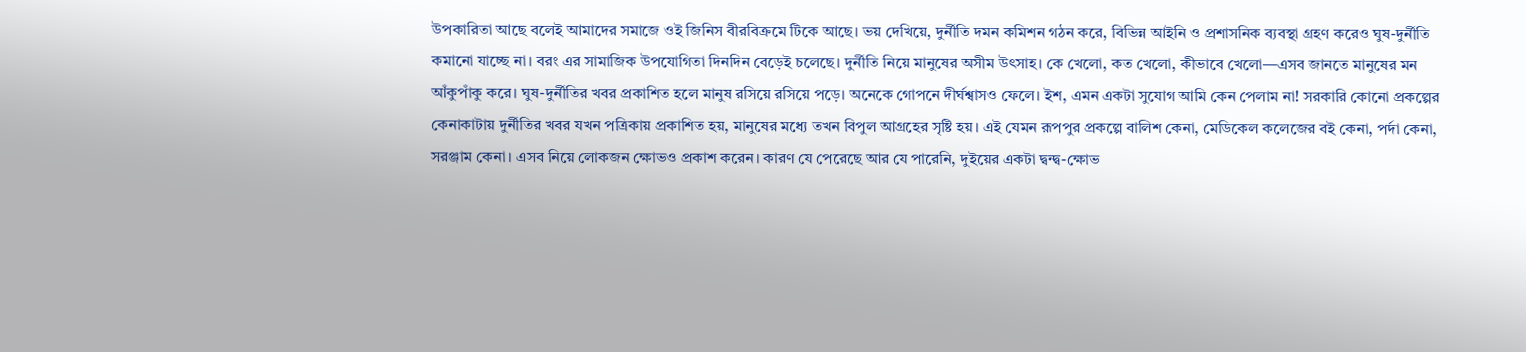উপকারিতা আছে বলেই আমাদের সমাজে ওই জিনিস বীরবিক্রমে টিকে আছে। ভয় দেখিয়ে, দুর্নীতি দমন কমিশন গঠন করে, বিভিন্ন আইনি ও প্রশাসনিক ব্যবস্থা গ্রহণ করেও ঘুষ-দুর্নীতি কমানো যাচ্ছে না। বরং এর সামাজিক উপযোগিতা দিনদিন বেড়েই চলেছে। দুর্নীতি নিয়ে মানুষের অসীম উৎসাহ। কে খেলো, কত খেলো, কীভাবে খেলো—এসব জানতে মানুষের মন আঁকুপাঁকু করে। ঘুষ-দুর্নীতির খবর প্রকাশিত হলে মানুষ রসিয়ে রসিয়ে পড়ে। অনেকে গোপনে দীর্ঘশ্বাসও ফেলে। ইশ, এমন একটা সুযোগ আমি কেন পেলাম না! সরকারি কোনো প্রকল্পের কেনাকাটায় দুর্নীতির খবর যখন পত্রিকায় প্রকাশিত হয়, মানুষের মধ্যে তখন বিপুল আগ্রহের সৃষ্টি হয়। এই যেমন রূপপুর প্রকল্পে বালিশ কেনা, মেডিকেল কলেজের বই কেনা, পর্দা কেনা, সরঞ্জাম কেনা। এসব নিয়ে লোকজন ক্ষোভও প্রকাশ করেন। কারণ যে পেরেছে আর যে পারেনি, দুইয়ের একটা দ্বন্দ্ব-ক্ষোভ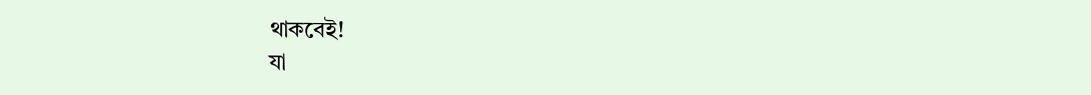থাকবেই!
যা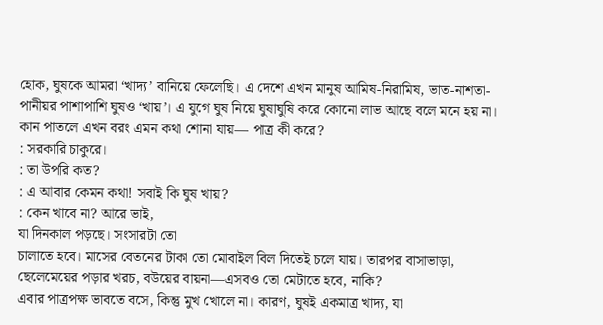হোক, ঘুষকে আমরা ‘খাদ্য’ বানিয়ে ফেলেছি। এ দেশে এখন মানুষ আমিষ-নিরামিষ, ভাত-নাশতা-পানীয়র পাশাপাশি ঘুষও ‘খায়’। এ যুগে ঘুষ নিয়ে ঘুষাঘুষি করে কোনো লাভ আছে বলে মনে হয় না। কান পাতলে এখন বরং এমন কথা শোনা যায়— পাত্র কী করে?
: সরকারি চাকুরে।
: তা উপরি কত?
: এ আবার কেমন কথা! সবাই কি ঘুষ খায়?
: কেন খাবে না? আরে ভাই,
যা দিনকাল পড়ছে। সংসারটা তো
চালাতে হবে। মাসের বেতনের টাকা তো মোবাইল বিল দিতেই চলে যায়। তারপর বাসাভাড়া, ছেলেমেয়ের পড়ার খরচ, বউয়ের বায়না—এসবও তো মেটাতে হবে, নাকি?
এবার পাত্রপক্ষ ভাবতে বসে, কিন্তু মুখ খোলে না। কারণ, ঘুষই একমাত্র খাদ্য, যা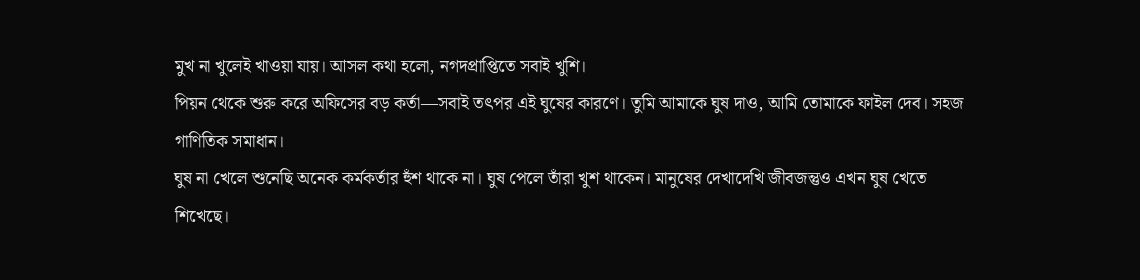মুখ না খুলেই খাওয়া যায়। আসল কথা হলো, নগদপ্রাপ্তিতে সবাই খুশি।
পিয়ন থেকে শুরু করে অফিসের বড় কর্তা—সবাই তৎপর এই ঘুষের কারণে। তুমি আমাকে ঘুষ দাও, আমি তোমাকে ফাইল দেব। সহজ গাণিতিক সমাধান।
ঘুষ না খেলে শুনেছি অনেক কর্মকর্তার হুঁশ থাকে না। ঘুষ পেলে তাঁরা খুশ থাকেন। মানুষের দেখাদেখি জীবজন্তুও এখন ঘুষ খেতে শিখেছে।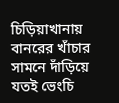চিড়িয়াখানায় বানরের খাঁচার সামনে দাঁড়িয়ে যতই ভেংচি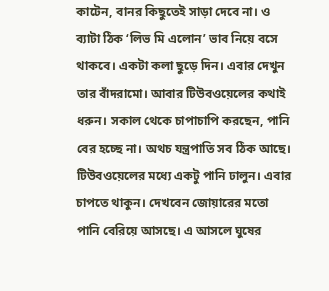কাটেন, বানর কিছুতেই সাড়া দেবে না। ও ব্যাটা ঠিক ‘লিভ মি এলোন’ ভাব নিয়ে বসে থাকবে। একটা কলা ছুড়ে দিন। এবার দেখুন তার বাঁদরামো। আবার টিউবওয়েলের কথাই ধরুন। সকাল থেকে চাপাচাপি করছেন, পানি বের হচ্ছে না। অথচ যন্ত্রপাতি সব ঠিক আছে। টিউবওয়েলের মধ্যে একটু পানি ঢালুন। এবার চাপতে থাকুন। দেখবেন জোয়ারের মতো পানি বেরিয়ে আসছে। এ আসলে ঘুষের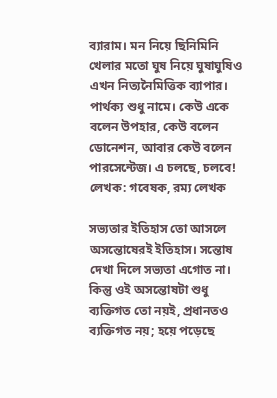ব্যারাম। মন নিয়ে ছিনিমিনি খেলার মতো ঘুষ নিয়ে ঘুষাঘুষিও এখন নিত্যনৈমিত্তিক ব্যাপার। পার্থক্য শুধু নামে। কেউ একে বলেন উপহার, কেউ বলেন ডোনেশন, আবার কেউ বলেন পারসেন্টেজ। এ চলছে, চলবে!
লেখক: গবেষক, রম্য লেখক

সভ্যতার ইতিহাস তো আসলে অসন্তোষেরই ইতিহাস। সন্তোষ দেখা দিলে সভ্যতা এগোত না। কিন্তু ওই অসন্তোষটা শুধু ব্যক্তিগত তো নয়ই, প্রধানতও ব্যক্তিগত নয়; হয়ে পড়েছে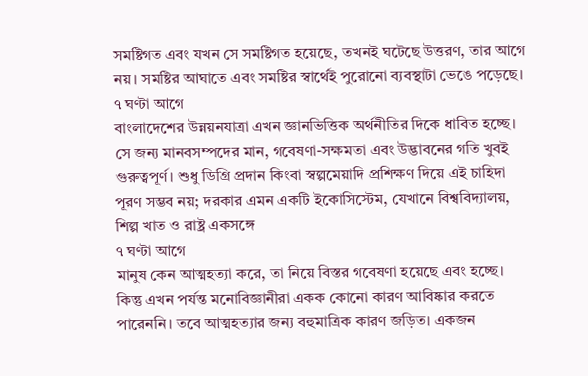সমষ্টিগত এবং যখন সে সমষ্টিগত হয়েছে, তখনই ঘটেছে উত্তরণ, তার আগে নয়। সমষ্টির আঘাতে এবং সমষ্টির স্বার্থেই পুরোনো ব্যবস্থাটা ভেঙে পড়েছে।
৭ ঘণ্টা আগে
বাংলাদেশের উন্নয়নযাত্রা এখন জ্ঞানভিত্তিক অর্থনীতির দিকে ধাবিত হচ্ছে। সে জন্য মানবসম্পদের মান, গবেষণা-সক্ষমতা এবং উদ্ভাবনের গতি খুবই গুরুত্বপূর্ণ। শুধু ডিগ্রি প্রদান কিংবা স্বল্পমেয়াদি প্রশিক্ষণ দিয়ে এই চাহিদা পূরণ সম্ভব নয়; দরকার এমন একটি ইকোসিস্টেম, যেখানে বিশ্ববিদ্যালয়, শিল্প খাত ও রাষ্ট্র একসঙ্গে
৭ ঘণ্টা আগে
মানুষ কেন আত্মহত্যা করে, তা নিয়ে বিস্তর গবেষণা হয়েছে এবং হচ্ছে। কিন্তু এখন পর্যন্ত মনোবিজ্ঞানীরা একক কোনো কারণ আবিষ্কার করতে পারেননি। তবে আত্মহত্যার জন্য বহুমাত্রিক কারণ জড়িত। একজন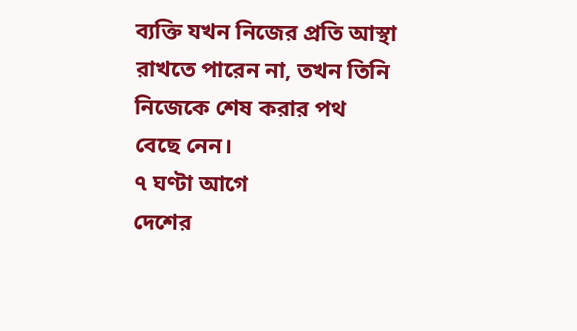ব্যক্তি যখন নিজের প্রতি আস্থা রাখতে পারেন না, তখন তিনি নিজেকে শেষ করার পথ বেছে নেন।
৭ ঘণ্টা আগে
দেশের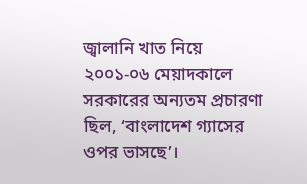জ্বালানি খাত নিয়ে ২০০১-০৬ মেয়াদকালে সরকারের অন্যতম প্রচারণা ছিল, ‘বাংলাদেশ গ্যাসের ওপর ভাসছে’।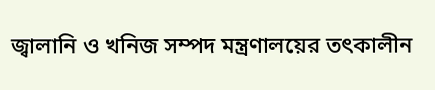জ্বালানি ও খনিজ সম্পদ মন্ত্রণালয়ের তৎকালীন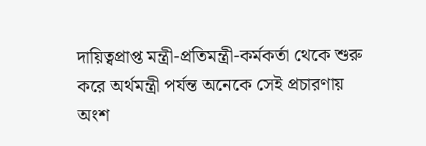দায়িত্বপ্রাপ্ত মন্ত্রী-প্রতিমন্ত্রী-কর্মকর্তা থেকে শুরু করে অর্থমন্ত্রী পর্যন্ত অনেকে সেই প্রচারণায় অংশ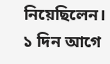নিয়েছিলেন।
১ দিন আগে